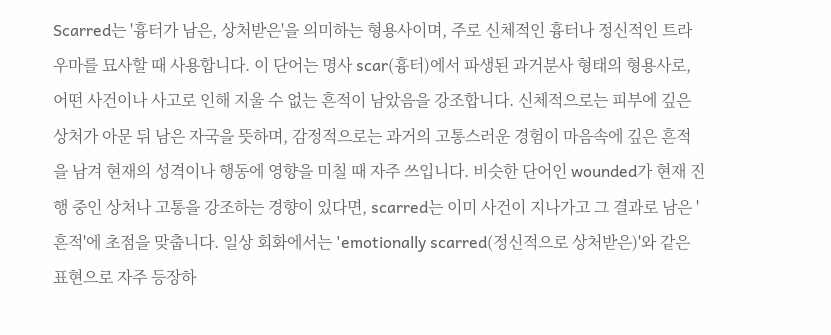Scarred는 '흉터가 남은, 상처받은'을 의미하는 형용사이며, 주로 신체적인 흉터나 정신적인 트라우마를 묘사할 때 사용합니다. 이 단어는 명사 scar(흉터)에서 파생된 과거분사 형태의 형용사로, 어떤 사건이나 사고로 인해 지울 수 없는 흔적이 남았음을 강조합니다. 신체적으로는 피부에 깊은 상처가 아문 뒤 남은 자국을 뜻하며, 감정적으로는 과거의 고통스러운 경험이 마음속에 깊은 흔적을 남겨 현재의 성격이나 행동에 영향을 미칠 때 자주 쓰입니다. 비슷한 단어인 wounded가 현재 진행 중인 상처나 고통을 강조하는 경향이 있다면, scarred는 이미 사건이 지나가고 그 결과로 남은 '흔적'에 초점을 맞춥니다. 일상 회화에서는 'emotionally scarred(정신적으로 상처받은)'와 같은 표현으로 자주 등장하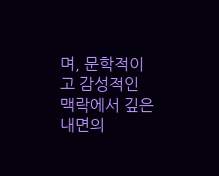며, 문학적이고 감성적인 맥락에서 깊은 내면의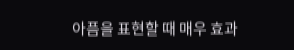아픔을 표현할 때 매우 효과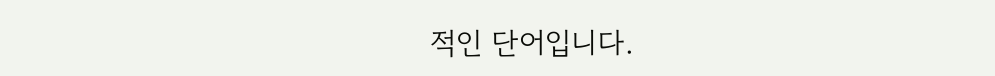적인 단어입니다.